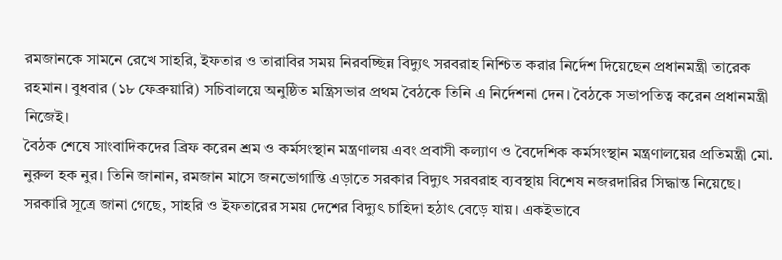রমজানকে সামনে রেখে সাহরি, ইফতার ও তারাবির সময় নিরবচ্ছিন্ন বিদ্যুৎ সরবরাহ নিশ্চিত করার নির্দেশ দিয়েছেন প্রধানমন্ত্রী তারেক রহমান। বুধবার (১৮ ফেব্রুয়ারি) সচিবালয়ে অনুষ্ঠিত মন্ত্রিসভার প্রথম বৈঠকে তিনি এ নির্দেশনা দেন। বৈঠকে সভাপতিত্ব করেন প্রধানমন্ত্রী নিজেই।
বৈঠক শেষে সাংবাদিকদের ব্রিফ করেন শ্রম ও কর্মসংস্থান মন্ত্রণালয় এবং প্রবাসী কল্যাণ ও বৈদেশিক কর্মসংস্থান মন্ত্রণালয়ের প্রতিমন্ত্রী মো. নুরুল হক নুর। তিনি জানান, রমজান মাসে জনভোগান্তি এড়াতে সরকার বিদ্যুৎ সরবরাহ ব্যবস্থায় বিশেষ নজরদারির সিদ্ধান্ত নিয়েছে।
সরকারি সূত্রে জানা গেছে, সাহরি ও ইফতারের সময় দেশের বিদ্যুৎ চাহিদা হঠাৎ বেড়ে যায়। একইভাবে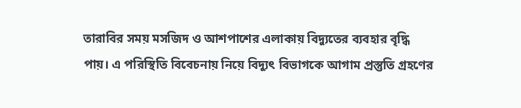তারাবির সময় মসজিদ ও আশপাশের এলাকায় বিদ্যুতের ব্যবহার বৃদ্ধি পায়। এ পরিস্থিতি বিবেচনায় নিয়ে বিদ্যুৎ বিভাগকে আগাম প্রস্তুতি গ্রহণের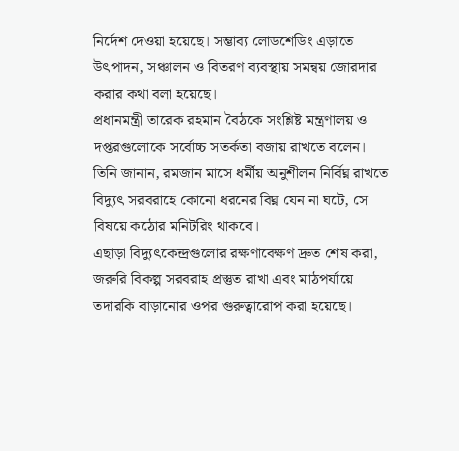নির্দেশ দেওয়া হয়েছে। সম্ভাব্য লোডশেডিং এড়াতে উৎপাদন, সঞ্চালন ও বিতরণ ব্যবস্থায় সমন্বয় জোরদার করার কথা বলা হয়েছে।
প্রধানমন্ত্রী তারেক রহমান বৈঠকে সংশ্লিষ্ট মন্ত্রণালয় ও দপ্তরগুলোকে সর্বোচ্চ সতর্কতা বজায় রাখতে বলেন। তিনি জানান, রমজান মাসে ধর্মীয় অনুশীলন নির্বিঘ্ন রাখতে বিদ্যুৎ সরবরাহে কোনো ধরনের বিঘ্ন যেন না ঘটে, সে বিষয়ে কঠোর মনিটরিং থাকবে।
এছাড়া বিদ্যুৎকেন্দ্রগুলোর রক্ষণাবেক্ষণ দ্রুত শেষ করা, জরুরি বিকল্প সরবরাহ প্রস্তুত রাখা এবং মাঠপর্যায়ে তদারকি বাড়ানোর ওপর গুরুত্বারোপ করা হয়েছে।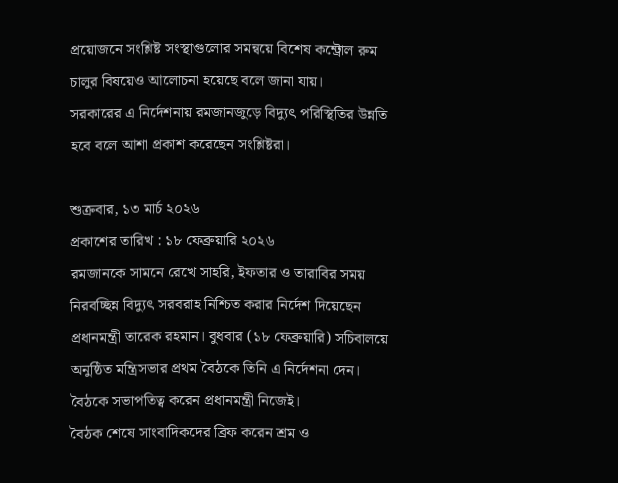প্রয়োজনে সংশ্লিষ্ট সংস্থাগুলোর সমন্বয়ে বিশেষ কন্ট্রোল রুম চালুর বিষয়েও আলোচনা হয়েছে বলে জানা যায়।
সরকারের এ নির্দেশনায় রমজানজুড়ে বিদ্যুৎ পরিস্থিতির উন্নতি হবে বলে আশা প্রকাশ করেছেন সংশ্লিষ্টরা।

শুক্রবার, ১৩ মার্চ ২০২৬
প্রকাশের তারিখ : ১৮ ফেব্রুয়ারি ২০২৬
রমজানকে সামনে রেখে সাহরি, ইফতার ও তারাবির সময় নিরবচ্ছিন্ন বিদ্যুৎ সরবরাহ নিশ্চিত করার নির্দেশ দিয়েছেন প্রধানমন্ত্রী তারেক রহমান। বুধবার (১৮ ফেব্রুয়ারি) সচিবালয়ে অনুষ্ঠিত মন্ত্রিসভার প্রথম বৈঠকে তিনি এ নির্দেশনা দেন। বৈঠকে সভাপতিত্ব করেন প্রধানমন্ত্রী নিজেই।
বৈঠক শেষে সাংবাদিকদের ব্রিফ করেন শ্রম ও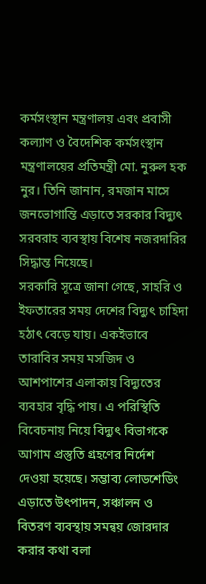কর্মসংস্থান মন্ত্রণালয় এবং প্রবাসী কল্যাণ ও বৈদেশিক কর্মসংস্থান মন্ত্রণালয়ের প্রতিমন্ত্রী মো. নুরুল হক নুর। তিনি জানান, রমজান মাসে জনভোগান্তি এড়াতে সরকার বিদ্যুৎ সরবরাহ ব্যবস্থায় বিশেষ নজরদারির সিদ্ধান্ত নিয়েছে।
সরকারি সূত্রে জানা গেছে, সাহরি ও ইফতারের সময় দেশের বিদ্যুৎ চাহিদা হঠাৎ বেড়ে যায়। একইভাবে তারাবির সময় মসজিদ ও আশপাশের এলাকায় বিদ্যুতের ব্যবহার বৃদ্ধি পায়। এ পরিস্থিতি বিবেচনায় নিয়ে বিদ্যুৎ বিভাগকে আগাম প্রস্তুতি গ্রহণের নির্দেশ দেওয়া হয়েছে। সম্ভাব্য লোডশেডিং এড়াতে উৎপাদন, সঞ্চালন ও বিতরণ ব্যবস্থায় সমন্বয় জোরদার করার কথা বলা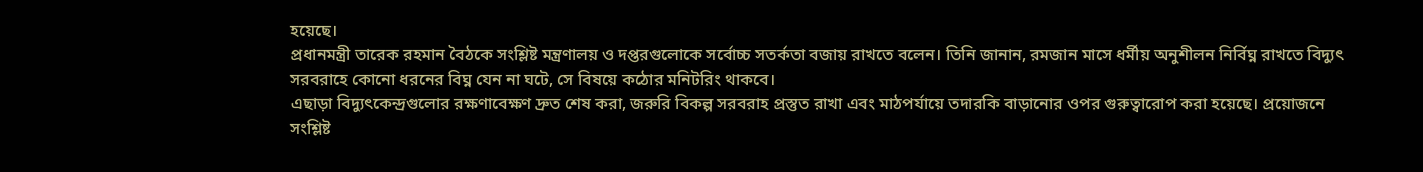হয়েছে।
প্রধানমন্ত্রী তারেক রহমান বৈঠকে সংশ্লিষ্ট মন্ত্রণালয় ও দপ্তরগুলোকে সর্বোচ্চ সতর্কতা বজায় রাখতে বলেন। তিনি জানান, রমজান মাসে ধর্মীয় অনুশীলন নির্বিঘ্ন রাখতে বিদ্যুৎ সরবরাহে কোনো ধরনের বিঘ্ন যেন না ঘটে, সে বিষয়ে কঠোর মনিটরিং থাকবে।
এছাড়া বিদ্যুৎকেন্দ্রগুলোর রক্ষণাবেক্ষণ দ্রুত শেষ করা, জরুরি বিকল্প সরবরাহ প্রস্তুত রাখা এবং মাঠপর্যায়ে তদারকি বাড়ানোর ওপর গুরুত্বারোপ করা হয়েছে। প্রয়োজনে সংশ্লিষ্ট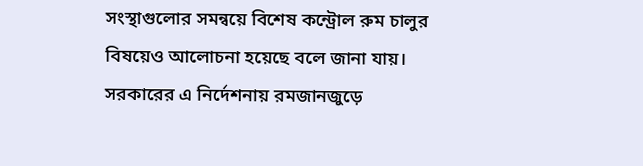সংস্থাগুলোর সমন্বয়ে বিশেষ কন্ট্রোল রুম চালুর বিষয়েও আলোচনা হয়েছে বলে জানা যায়।
সরকারের এ নির্দেশনায় রমজানজুড়ে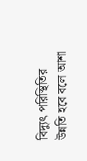বিদ্যুৎ পরিস্থিতির উন্নতি হবে বলে আশা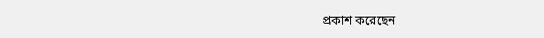প্রকাশ করেছেন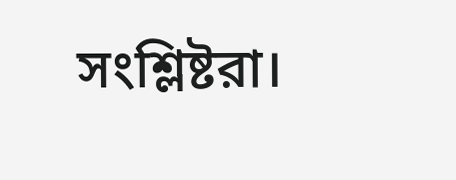সংশ্লিষ্টরা।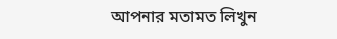আপনার মতামত লিখুন